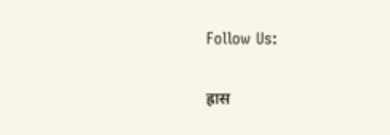Follow Us:

ह्रास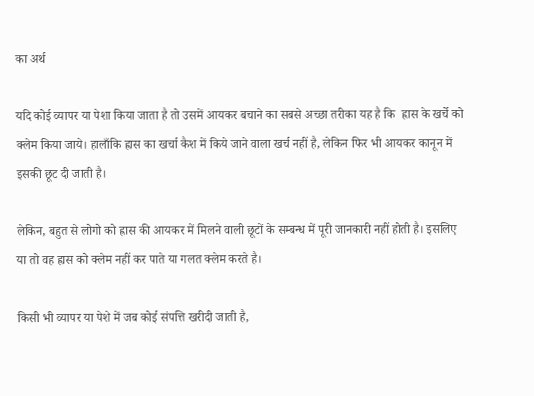का अर्थ

यदि कोई व्यापर या पेशा किया जाता है तो उसमें आयकर बचाने का सबसे अच्छा तरीका यह है कि  ह्रास के खर्चे को क्लेम किया जाये। हालाँकि ह्रास का खर्चा कैश में किये जाने वाला खर्च नहीं है, लेकिन फिर भी आयकर कानून में इसकी छूट दी जाती है।

लेकिन, बहुत से लोगो को ह्रास की आयकर में मिलने वाली छूटों के सम्बन्ध में पूरी जानकारी नहीं होती है। इसलिए या तो वह ह्रास को क्लेम नहीं कर पाते या गलत क्लेम करते है।

किसी भी व्यापर या पेशे में जब कोई संपत्ति खरीदी जाती है,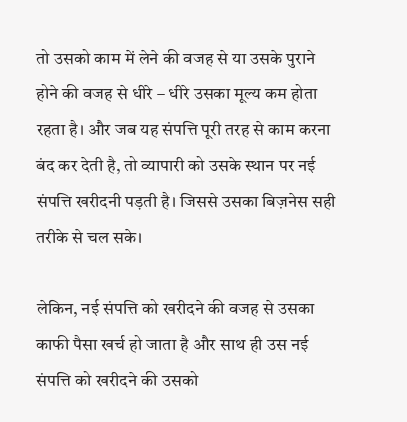तो उसको काम में लेने की वजह से या उसके पुराने होने की वजह से धीरे – धीरे उसका मूल्य कम होता रहता है। और जब यह संपत्ति पूरी तरह से काम करना बंद कर देती है, तो व्यापारी को उसके स्थान पर नई संपत्ति खरीदनी पड़ती है। जिससे उसका बिज़नेस सही तरीके से चल सके।

लेकिन, नई संपत्ति को खरीदने की वजह से उसका काफी पैसा खर्च हो जाता है और साथ ही उस नई संपत्ति को खरीदने की उसको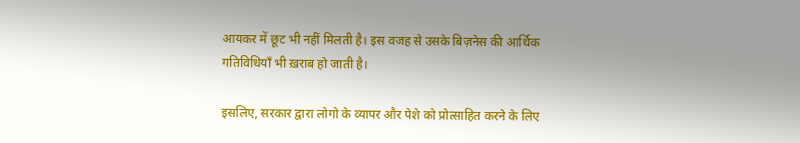आयकर में छूट भी नहीं मिलती है। इस वजह से उसके बिज़नेस की आर्थिक गतिविधियाँ भी ख़राब हो जाती है।

इसलिए, सरकार द्वारा लोगो के व्यापर और पेशे को प्रोत्साहित करने के लिए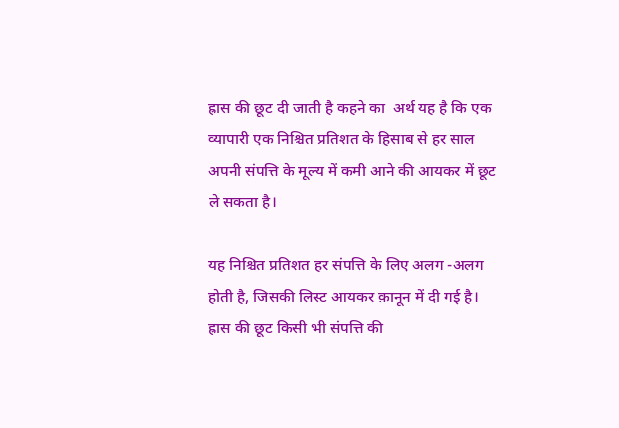ह्रास की छूट दी जाती है कहने का  अर्थ यह है कि एक व्यापारी एक निश्चित प्रतिशत के हिसाब से हर साल अपनी संपत्ति के मूल्य में कमी आने की आयकर में छूट ले सकता है।

यह निश्चित प्रतिशत हर संपत्ति के लिए अलग -अलग होती है, जिसकी लिस्ट आयकर क़ानून में दी गई है। ह्रास की छूट किसी भी संपत्ति की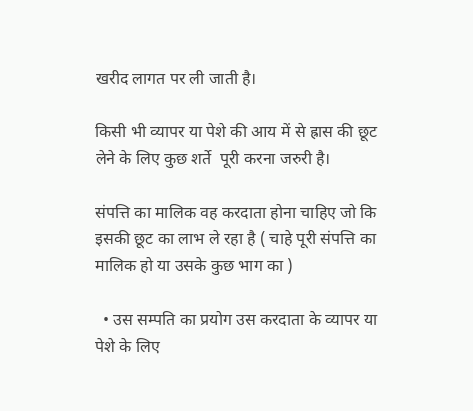खरीद लागत पर ली जाती है।

किसी भी व्यापर या पेशे की आय में से ह्रास की छूट लेने के लिए कुछ शर्ते  पूरी करना जरुरी है।

संपत्ति का मालिक वह करदाता होना चाहिए जो कि इसकी छूट का लाभ ले रहा है ( चाहे पूरी संपत्ति का मालिक हो या उसके कुछ भाग का )

  • उस सम्पति का प्रयोग उस करदाता के व्यापर या पेशे के लिए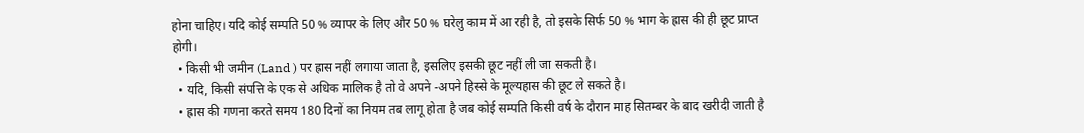होना चाहिए। यदि कोई सम्पति 50 % व्यापर के लिए और 50 % घरेलु काम में आ रही है, तो इसके सिर्फ 50 % भाग के ह्रास की ही छूट प्राप्त होगी।
  • किसी भी जमीन (Land ) पर ह्रास नहीं लगाया जाता है, इसलिए इसकी छूट नहीं ली जा सकती है।
  • यदि, किसी संपत्ति के एक से अधिक मालिक है तो वे अपने -अपने हिस्से के मूल्यहास की छूट ले सकते है।
  • ह्रास की गणना करते समय 180 दिनों का नियम तब लागू होता है जब कोई सम्पति किसी वर्ष के दौरान माह सितम्बर के बाद खरीदी जाती है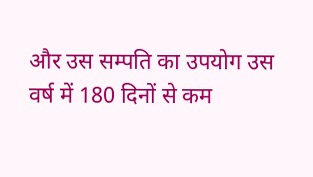और उस सम्पति का उपयोग उस वर्ष में 180 दिनों से कम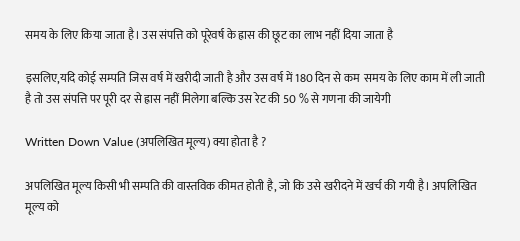समय के लिए किया जाता है। उस संपत्ति को पूरेवर्ष के ह्रास की छूट का लाभ नहीं दिया जाता है

इसलिए,यदि कोई सम्पति जिस वर्ष में खरीदी जाती है और उस वर्ष में 180 दिन से कम  समय के लिए काम में ली जाती है तो उस संपत्ति पर पूरी दर से ह्रास नहीं मिलेगा बल्कि उस रेट की 50 % से गणना की जायेगी

Written Down Value (अपलिखित मूल्य) क्या होता है ?

अपलिखित मूल्य किसी भी सम्पति की वास्तविक कीमत होती है, जो कि उसे खरीदने में खर्च की गयी है। अपलिखित मूल्य को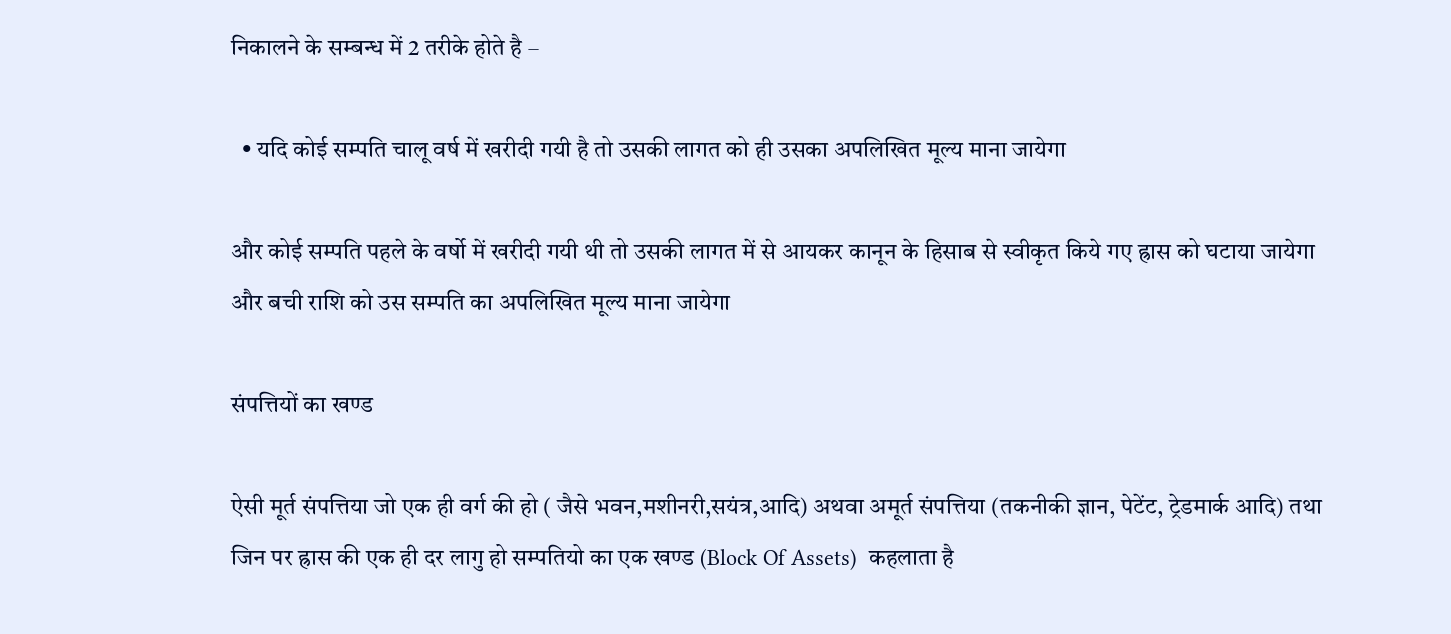निकालने के सम्बन्ध में 2 तरीके होते है –

  • यदि कोई सम्पति चालू वर्ष में खरीदी गयी है तो उसकी लागत को ही उसका अपलिखित मूल्य माना जायेगा

और कोई सम्पति पहले के वर्षो में खरीदी गयी थी तो उसकी लागत में से आयकर कानून के हिसाब से स्वीकृत किये गए ह्रास को घटाया जायेगा और बची राशि को उस सम्पति का अपलिखित मूल्य माना जायेगा

संपत्तियों का खण्ड

ऐसी मूर्त संपत्तिया जो एक ही वर्ग की हो ( जैसे भवन,मशीनरी,सयंत्र,आदि) अथवा अमूर्त संपत्तिया (तकनीकी ज्ञान, पेटेंट, ट्रेडमार्क आदि) तथा जिन पर ह्रास की एक ही दर लागु हो सम्पतियो का एक खण्ड (Block Of Assets)  कहलाता है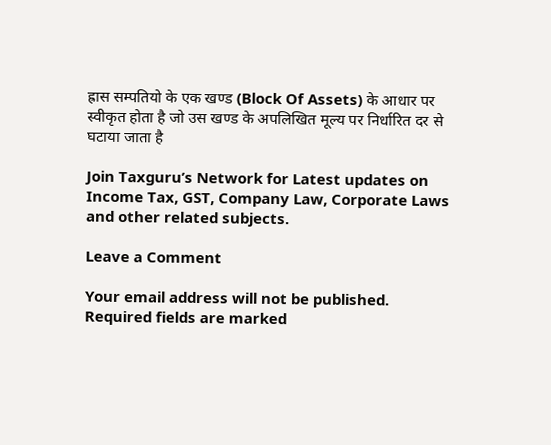ह्रास सम्पतियो के एक खण्ड (Block Of Assets) के आधार पर स्वीकृत होता है जो उस खण्ड के अपलिखित मूल्य पर निर्धारित दर से घटाया जाता है

Join Taxguru’s Network for Latest updates on Income Tax, GST, Company Law, Corporate Laws and other related subjects.

Leave a Comment

Your email address will not be published. Required fields are marked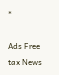*

Ads Free tax News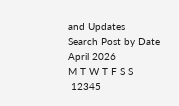and Updates
Search Post by Date
April 2026
M T W T F S S
 12345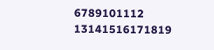6789101112
13141516171819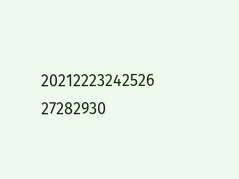20212223242526
27282930